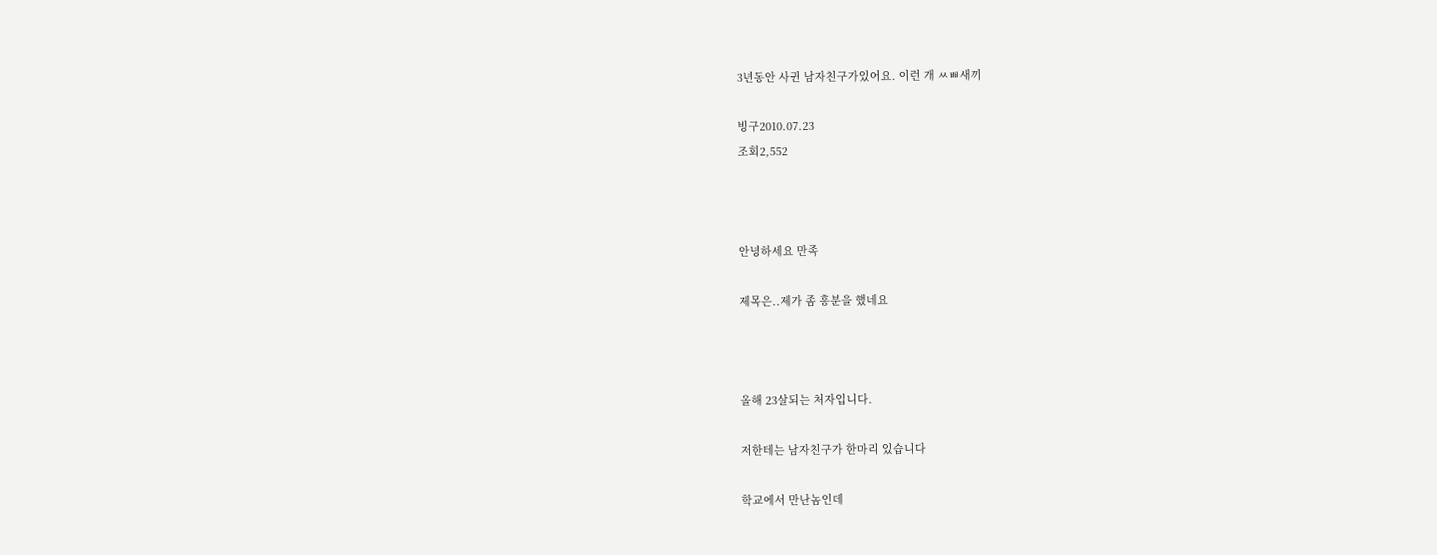3년동안 사귄 남자친구가있어요. 이런 개 ㅆㅃ새끼

빙구2010.07.23
조회2,552



안녕하세요 만족

제목은..제가 좀 흥분을 했네요



올해 23살되는 처자입니다.

저한테는 남자친구가 한마리 있습니다

학교에서 만난놈인데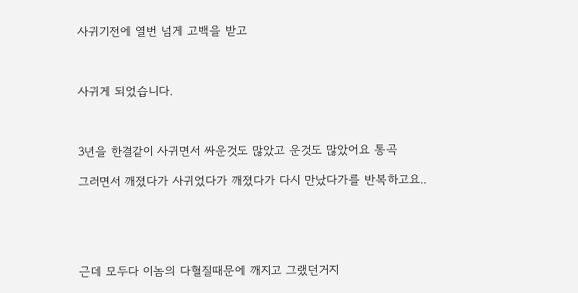사귀기전에 열번 넘게 고백을 받고



사귀게 되었습니다.



3년을 한결같이 사귀면서 싸운것도 많았고 운것도 많았어요 통곡

그러면서 깨졌다가 사귀었다가 깨졌다가 다시 만났다가를 반복하고요..





근데 모두다 이놈의 다혈질때문에 깨지고 그랬던거지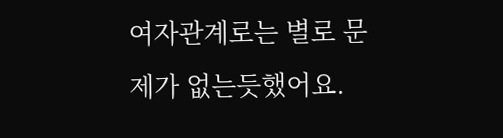여자관계로는 별로 문제가 없는듯했어요.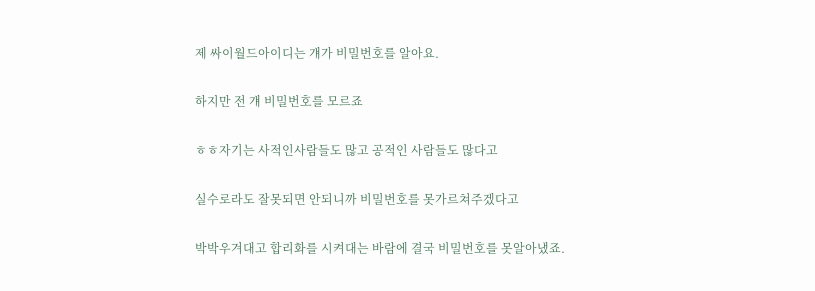제 싸이월드아이디는 걔가 비밀번호를 알아요.

하지만 전 걔 비밀번호를 모르죠

ㅎㅎ자기는 사적인사람들도 많고 공적인 사람들도 많다고

실수로라도 잘못되면 안되니까 비밀번호를 못가르쳐주겠다고

박박우겨대고 합리화를 시켜대는 바람에 결국 비밀번호를 못알아냈죠.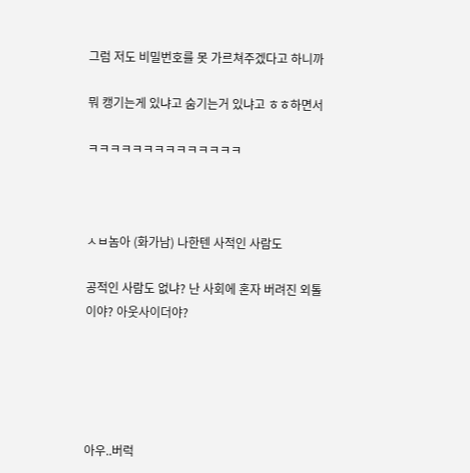그럼 저도 비밀번호를 못 가르쳐주겠다고 하니까

뭐 캥기는게 있냐고 숨기는거 있냐고 ㅎㅎ하면서

ㅋㅋㅋㅋㅋㅋㅋㅋㅋㅋㅋㅋㅋㅋ



ㅅㅂ놈아 (화가남) 나한텐 사적인 사람도

공적인 사람도 없냐? 난 사회에 혼자 버려진 외톨이야? 아웃사이더야?





아우..버럭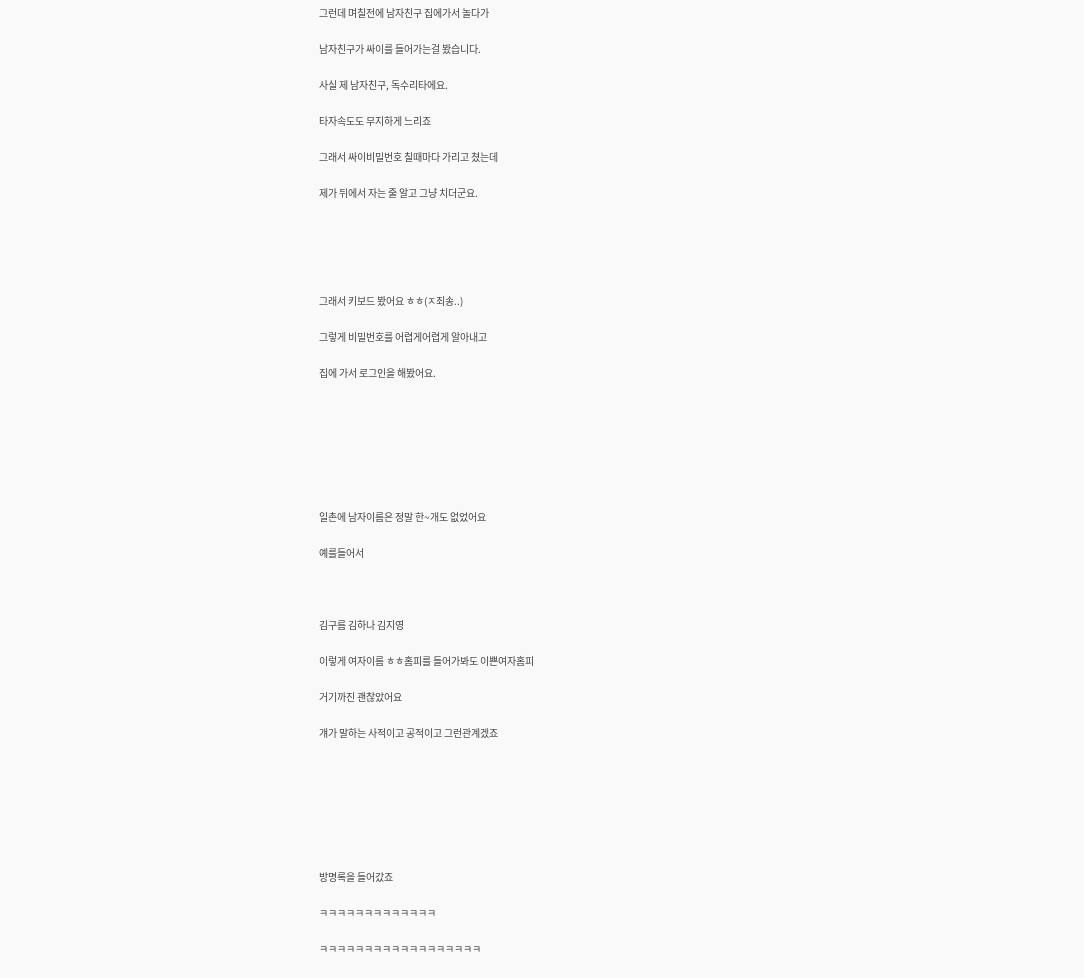그런데 며칠전에 남자친구 집에가서 놀다가

남자친구가 싸이를 들어가는걸 봤습니다.

사실 제 남자친구, 독수리타에요.

타자속도도 무지하게 느리죠

그래서 싸이비밀번호 칠때마다 가리고 쳤는데

제가 뒤에서 자는 줄 알고 그냥 치더군요.





그래서 키보드 봤어요 ㅎㅎ(ㅈ죄송..)

그렇게 비밀번호를 어렵게어렵게 알아내고

집에 가서 로그인을 해봤어요.







일촌에 남자이름은 정말 한~개도 없었어요

예를들어서



김구름 김하나 김지영

이렇게 여자이름 ㅎㅎ홈피를 들어가봐도 이쁜여자홈피

거기까진 괜찮았어요

걔가 말하는 사적이고 공적이고 그런관계겠죠







방명록을 들어갔죠

ㅋㅋㅋㅋㅋㅋㅋㅋㅋㅋㅋㅋㅋ

ㅋㅋㅋㅋㅋㅋㅋㅋㅋㅋㅋㅋㅋㅋㅋㅋㅋㅋ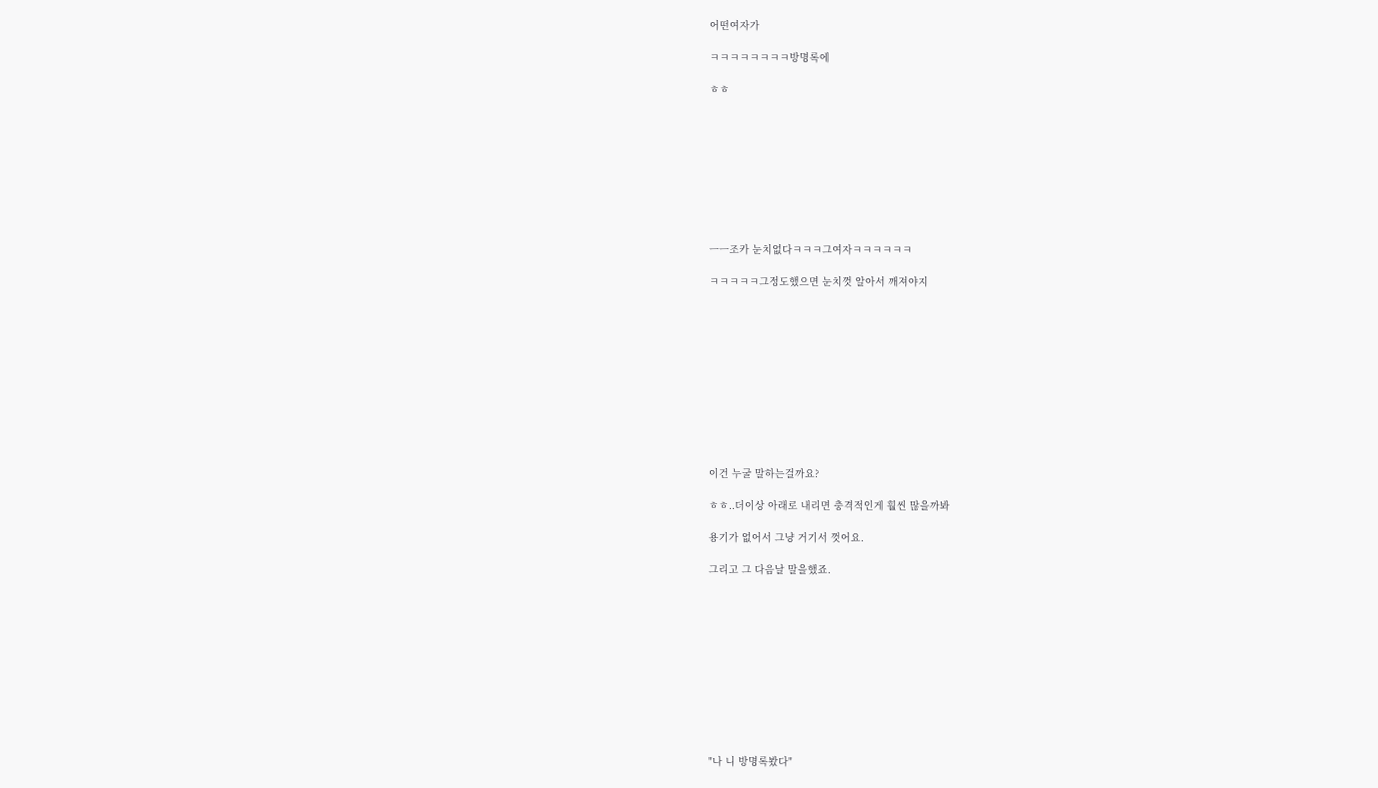어떤여자가

ㅋㅋㅋㅋㅋㅋㅋㅋ방명록에

ㅎㅎ









ㅡㅡ조카 눈치없다ㅋㅋㅋ그여자ㅋㅋㅋㅋㅋㅋ

ㅋㅋㅋㅋㅋ그정도했으면 눈치껏 알아서 깨져야지











이건 누굴 말하는걸까요?

ㅎㅎ..더이상 아래로 내리면 충격적인게 훨씬 많을까봐

용기가 없어서 그냥 거기서 껏어요.

그리고 그 다음날 말을했죠.











"나 니 방명록봤다"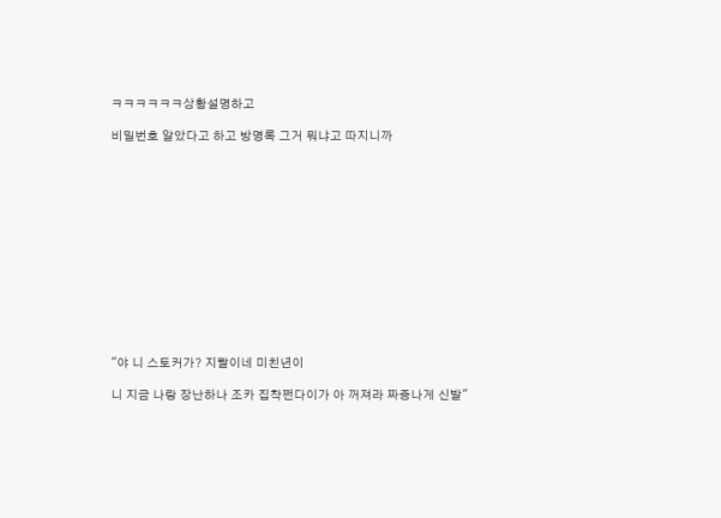ㅋㅋㅋㅋㅋㅋ상황설명하고

비밀번호 알았다고 하고 방명록 그거 뭐냐고 따지니까













"야 니 스토커가? 지랄이네 미친년이

니 지금 나랑 장난하나 조카 집착쩐다이가 아 꺼져라 짜증나게 신발"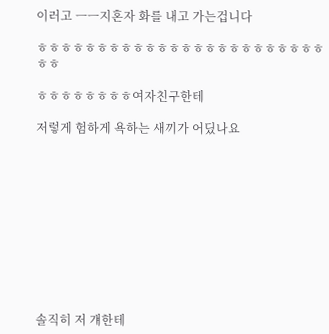이러고 ㅡㅡ지혼자 화를 내고 가는겁니다

ㅎㅎㅎㅎㅎㅎㅎㅎㅎㅎㅎㅎㅎㅎㅎㅎㅎㅎㅎㅎㅎㅎㅎㅎㅎㅎ

ㅎㅎㅎㅎㅎㅎㅎㅎ여자친구한테

저렇게 험하게 욕하는 새끼가 어딨나요











솔직히 저 걔한테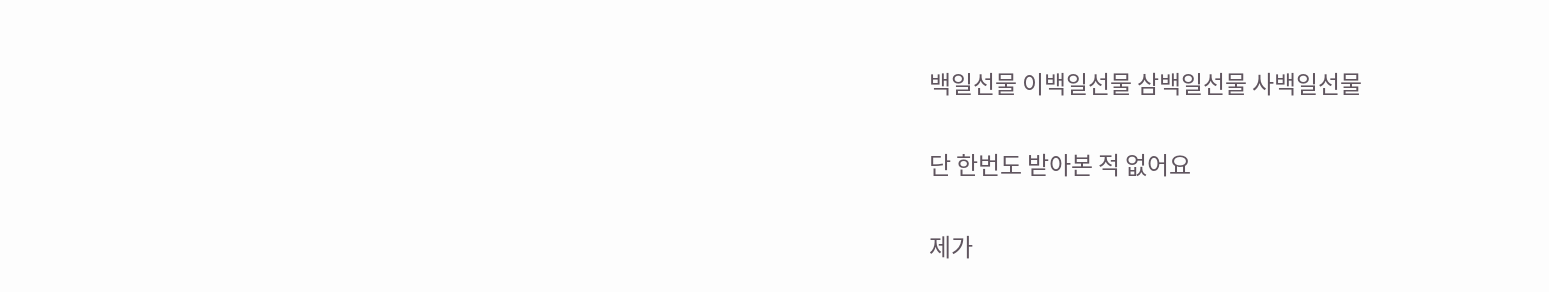백일선물 이백일선물 삼백일선물 사백일선물

단 한번도 받아본 적 없어요

제가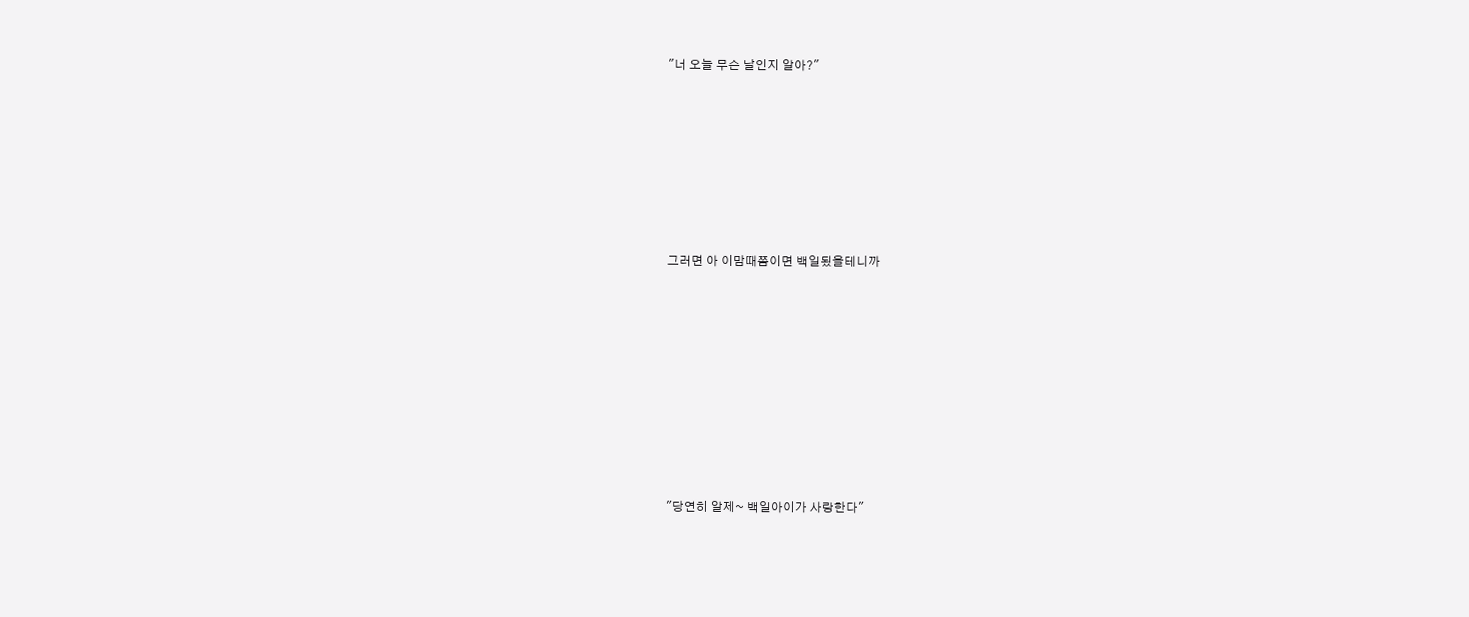"너 오늘 무슨 날인지 알아?"







그러면 아 이맘때쯤이면 백일됬을테니까









"당연히 알제~ 백일아이가 사랑한다"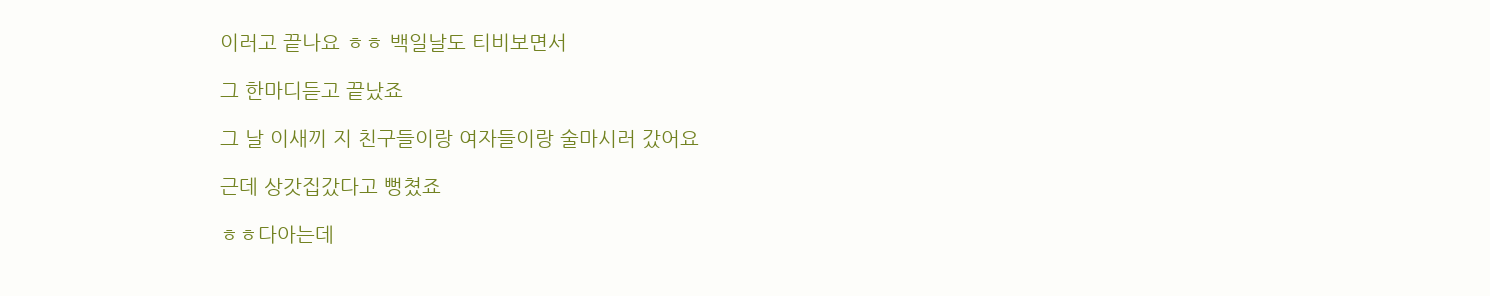이러고 끝나요 ㅎㅎ 백일날도 티비보면서

그 한마디듣고 끝났죠

그 날 이새끼 지 친구들이랑 여자들이랑 술마시러 갔어요

근데 상갓집갔다고 뻥쳤죠

ㅎㅎ다아는데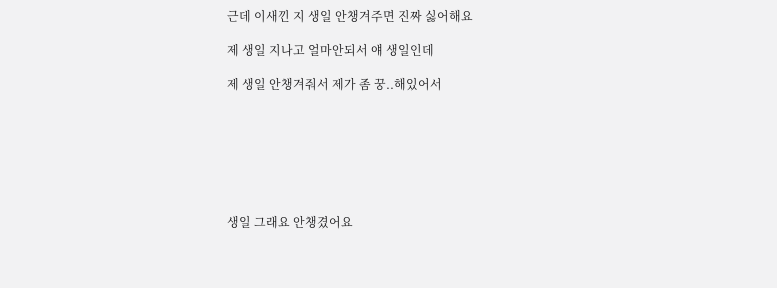근데 이새낀 지 생일 안챙겨주면 진짜 싫어해요

제 생일 지나고 얼마안되서 얘 생일인데

제 생일 안챙겨줘서 제가 좀 꿍..해있어서







생일 그래요 안챙겼어요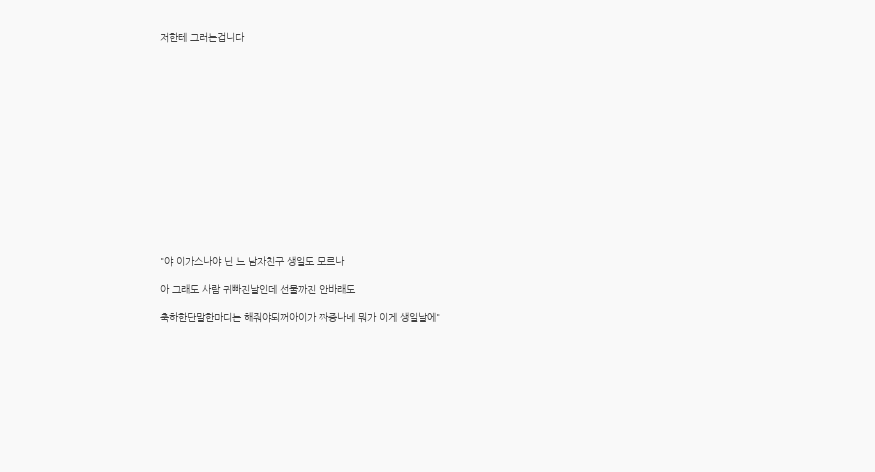저한테 그러는겁니다















"야 이가스나야 닌 느 남자친구 생일도 모르나

아 그래도 사람 귀빠진날인데 선물까진 안바래도

축하한단말한마디는 해줘야되꺼아이가 짜증나네 뭐가 이게 생일날에"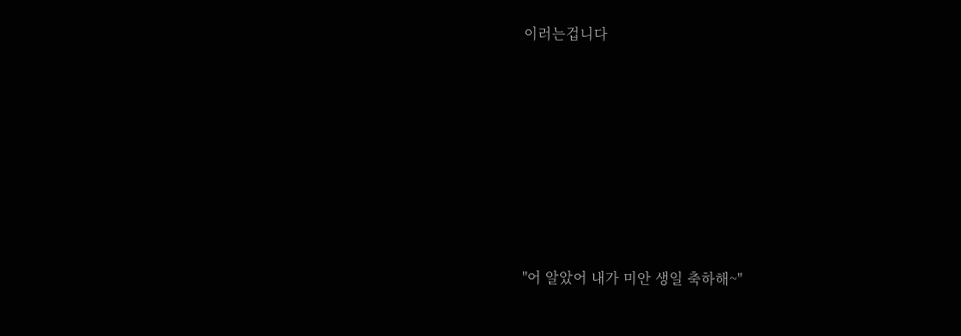이러는겁니다







"어 알았어 내가 미안 생일 축하해~"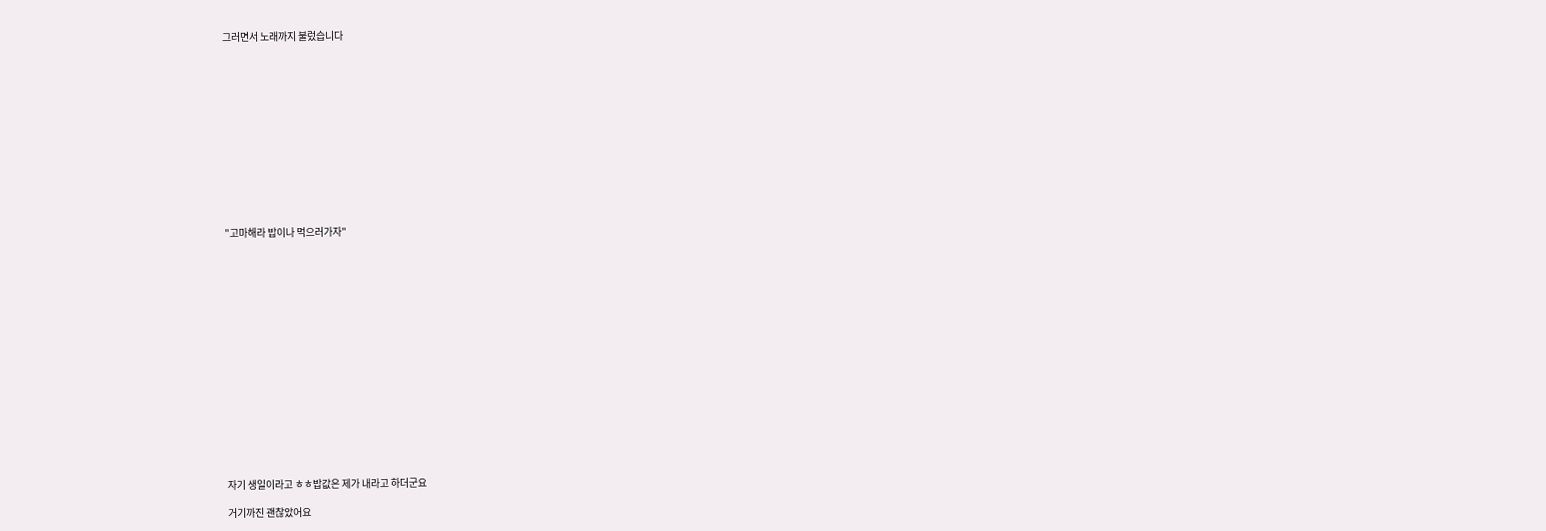그러면서 노래까지 불렀습니다













"고마해라 밥이나 먹으러가자"

















자기 생일이라고 ㅎㅎ밥값은 제가 내라고 하더군요

거기까진 괜찮았어요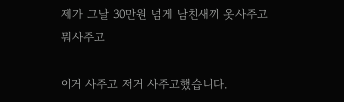제가 그날 30만원 넘게 남친새끼 옷사주고 뭐사주고

이거 사주고 저거 사주고했습니다.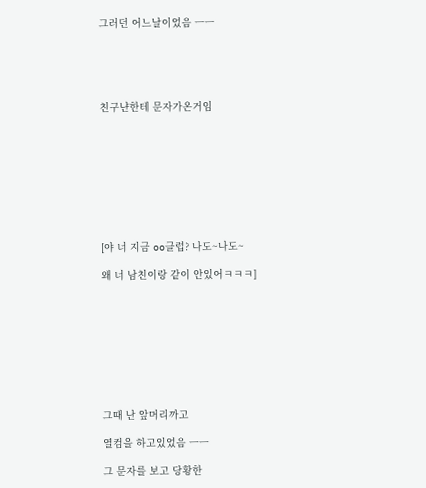그러던 어느날이었음 ㅡㅡ





친구냔한테 문자가온거임









[야 너 지금 oo클럽? 나도~나도~

왜 너 남친이랑 같이 안있어ㅋㅋㅋ]









그때 난 앞머리까고

열컴을 하고있었음 ㅡㅡ

그 문자를 보고 당황한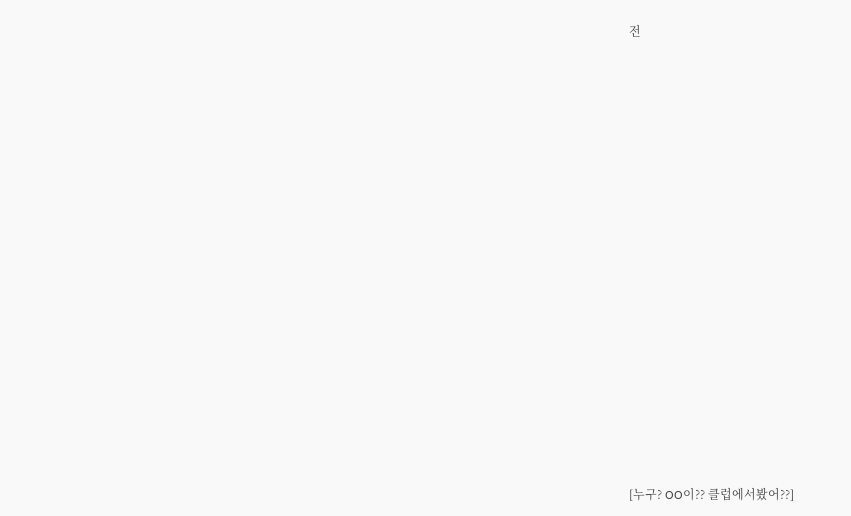전



















[누구? OO이?? 클럽에서봤어??]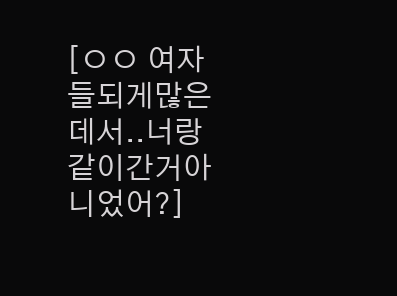[ㅇㅇ 여자들되게많은데서..너랑같이간거아니었어?]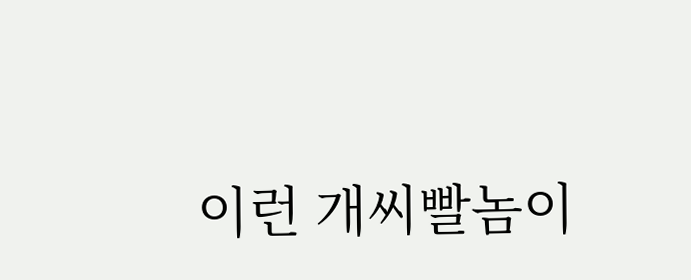이런 개씨빨놈이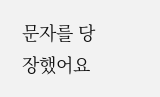문자를 당장했어요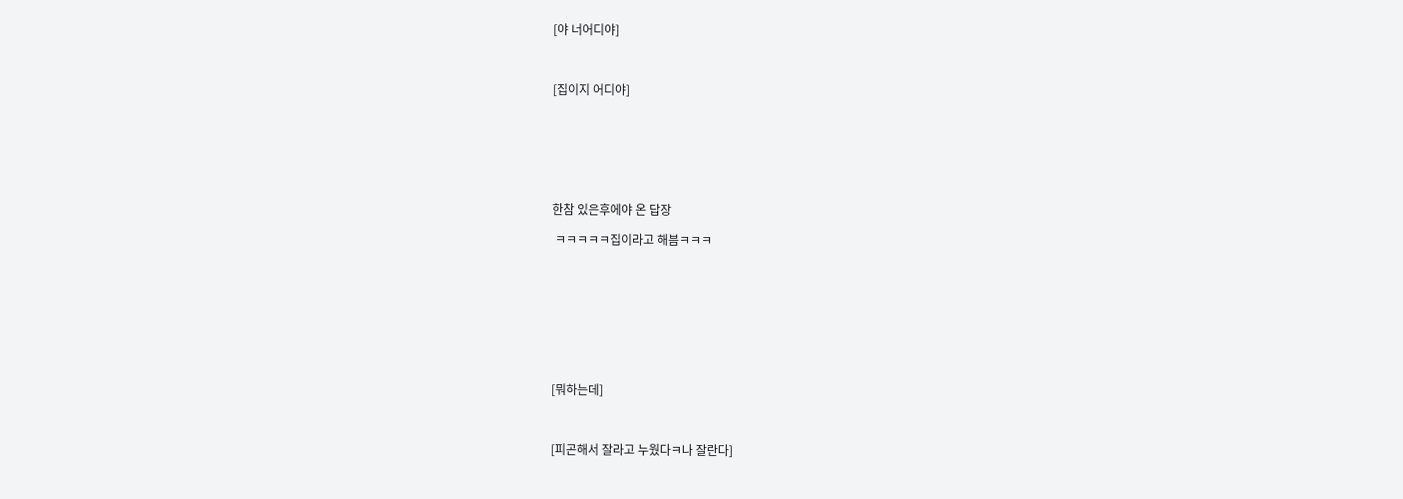[야 너어디야]



[집이지 어디야]







한참 있은후에야 온 답장

 ㅋㅋㅋㅋㅋ집이라고 해븜ㅋㅋㅋ









[뭐하는데]



[피곤해서 잘라고 누웠다ㅋ나 잘란다]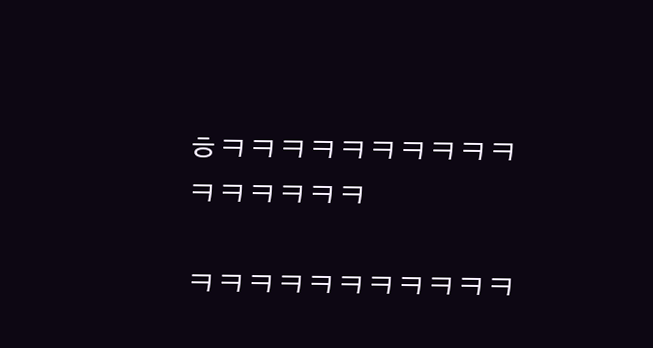ㅎㅋㅋㅋㅋㅋㅋㅋㅋㅋㅋㅋㅋㅋㅋㅋㅋ

ㅋㅋㅋㅋㅋㅋㅋㅋㅋㅋㅋ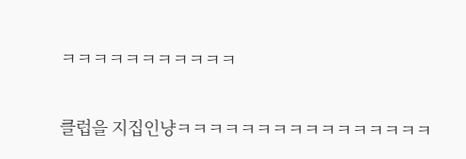ㅋㅋㅋㅋㅋㅋㅋㅋㅋㅋㅋ

클럽을 지집인냥ㅋㅋㅋㅋㅋㅋㅋㅋㅋㅋㅋㅋㅋㅋㅋㅋ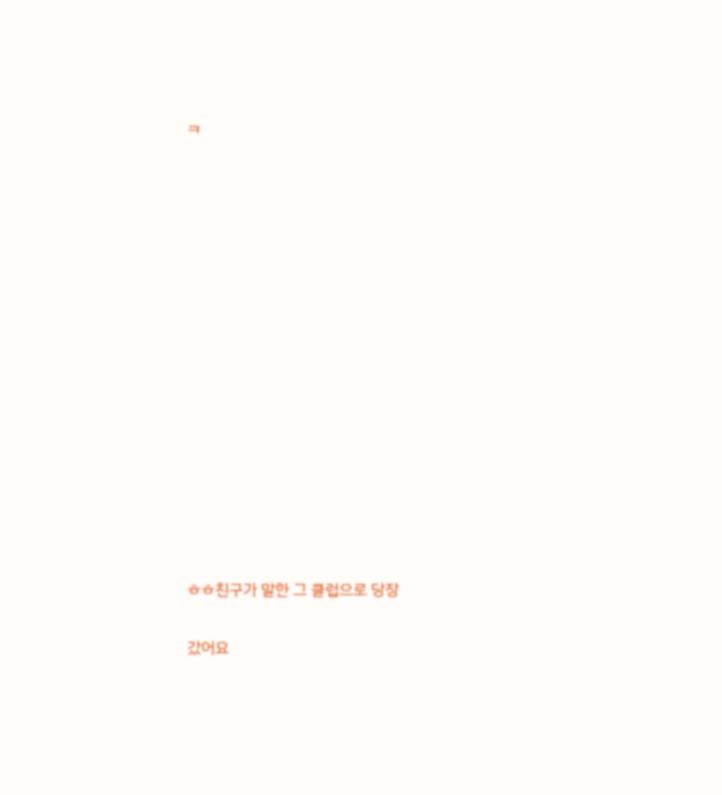ㅋ















ㅎㅎ친구가 말한 그 클럽으로 당장

갔어요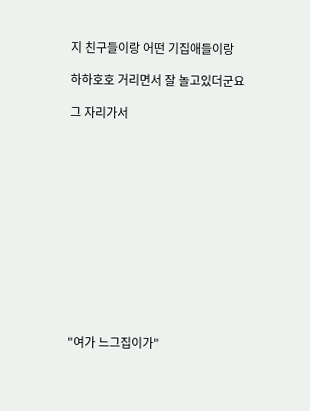지 친구들이랑 어떤 기집애들이랑

하하호호 거리면서 잘 놀고있더군요

그 자리가서













"여가 느그집이가"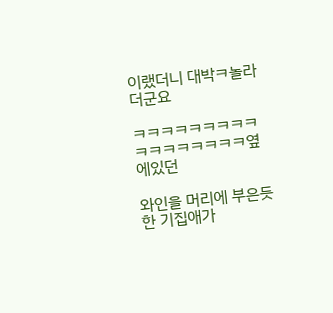이랬더니 대박ㅋ놀라더군요

ㅋㅋㅋㅋㅋㅋㅋㅋㅋㅋㅋㅋㅋㅋㅋㅋㅋ옆에있던

와인을 머리에 부은듯한 기집애가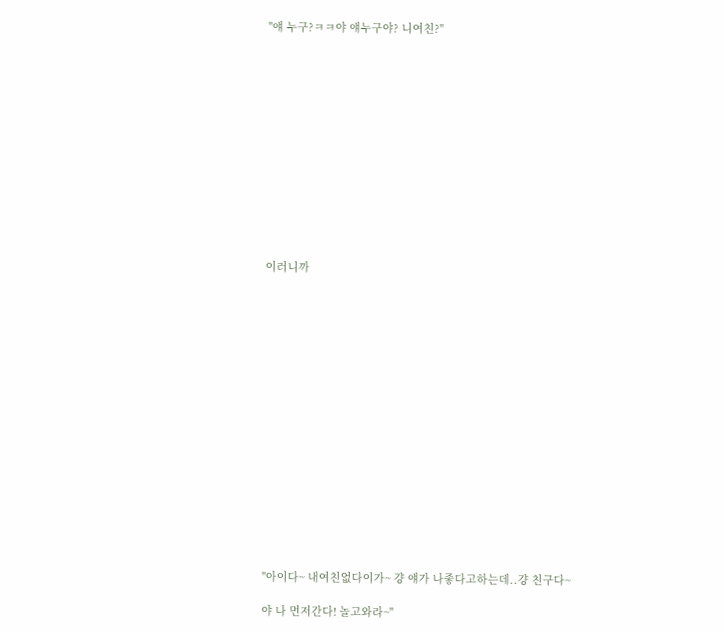"얘 누구?ㅋㅋ야 얘누구야? 니여친?"













이러니까

















"아이다~ 내여친없다이가~ 걍 얘가 나좋다고하는데..걍 친구다~

야 나 먼저간다! 놀고와라~"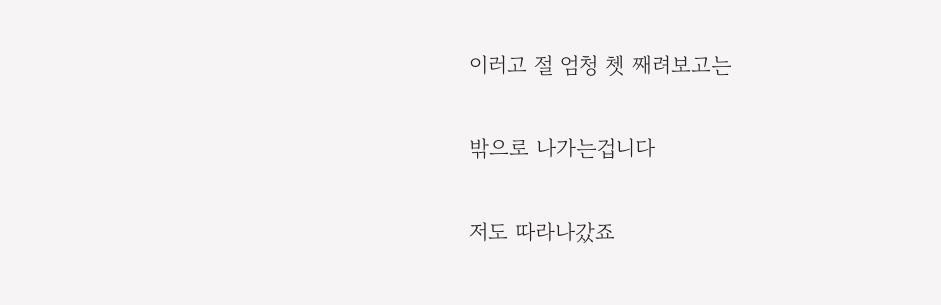이러고 절 엄청 쳇 째려보고는

밖으로 나가는겁니다

저도 따라나갔죠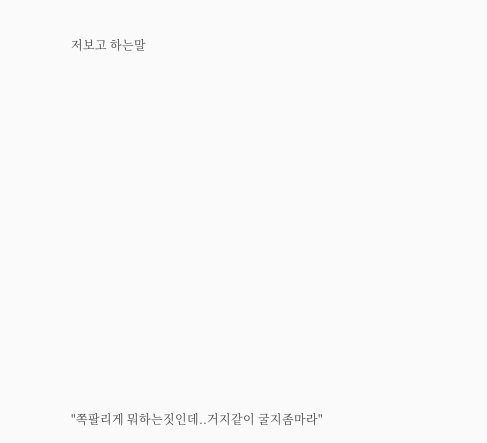저보고 하는말

















"쪽팔리게 뭐하는짓인데..거지같이 굴지좀마라"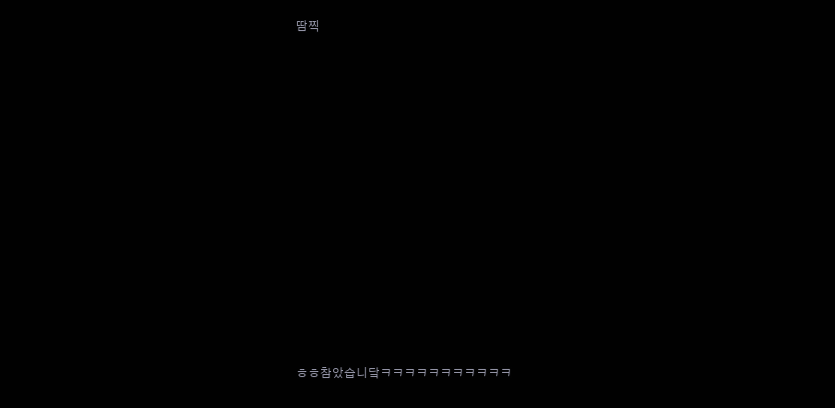땀찍













ㅎㅎ참았습니닼ㅋㅋㅋㅋㅋㅋㅋㅋㅋㅋㅋ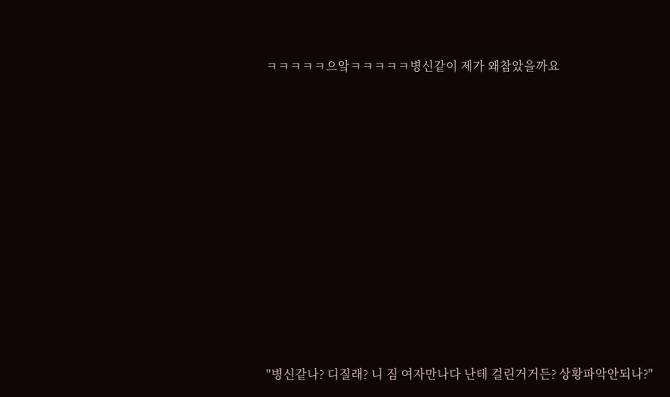ㅋㅋㅋㅋㅋ으앜ㅋㅋㅋㅋㅋ병신같이 제가 왜참았을까요













"병신같나? 디질래? 니 짐 여자만나다 난테 걸린거거든? 상황파악안되나?"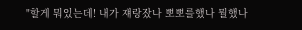"할게 뭐있는데! 내가 쟤랑잤나 뽀뽀를했나 뭘했나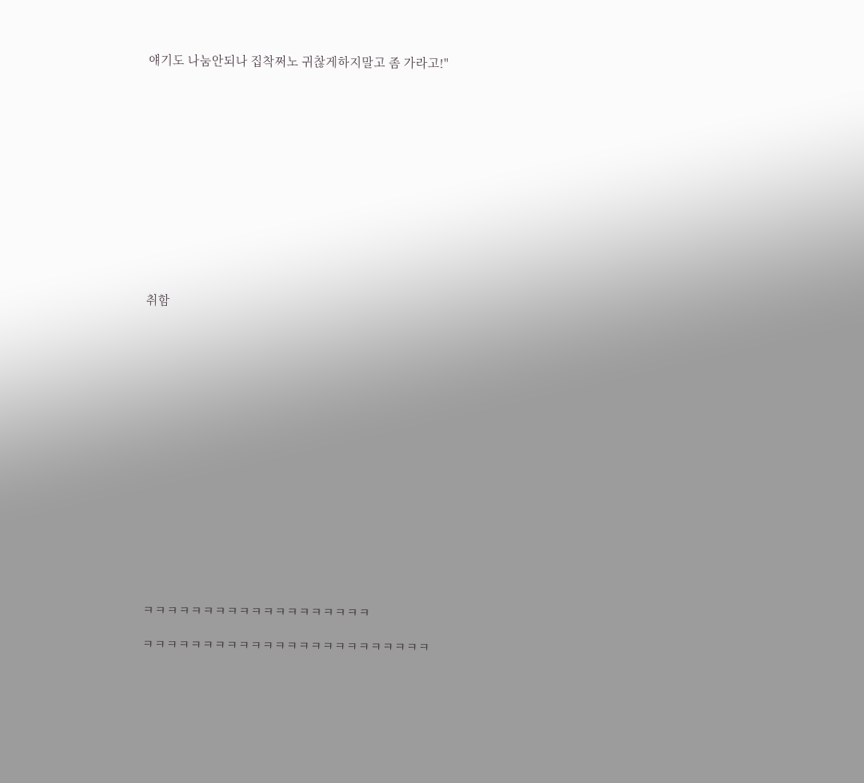얘기도 나눔안되나 집착쩌노 귀찮게하지말고 좀 가라고!"













취함

















ㅋㅋㅋㅋㅋㅋㅋㅋㅋㅋㅋㅋㅋㅋㅋㅋㅋㅋㅋ

ㅋㅋㅋㅋㅋㅋㅋㅋㅋㅋㅋㅋㅋㅋㅋㅋㅋㅋㅋㅋㅋㅋㅋㅋ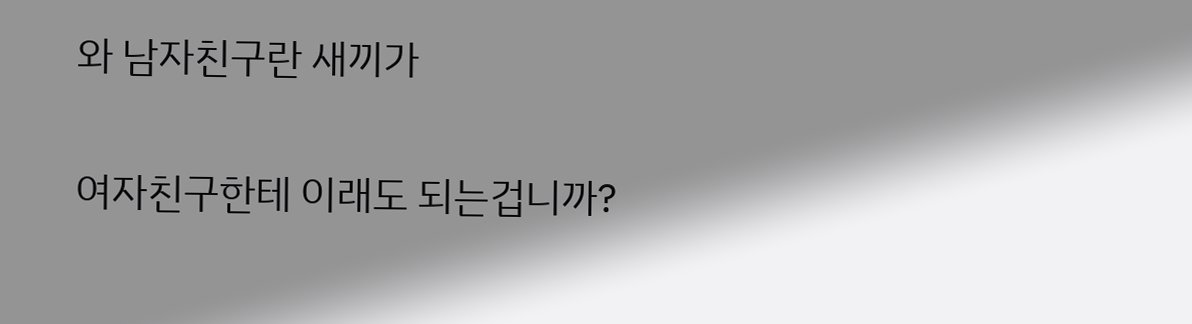와 남자친구란 새끼가

여자친구한테 이래도 되는겁니까?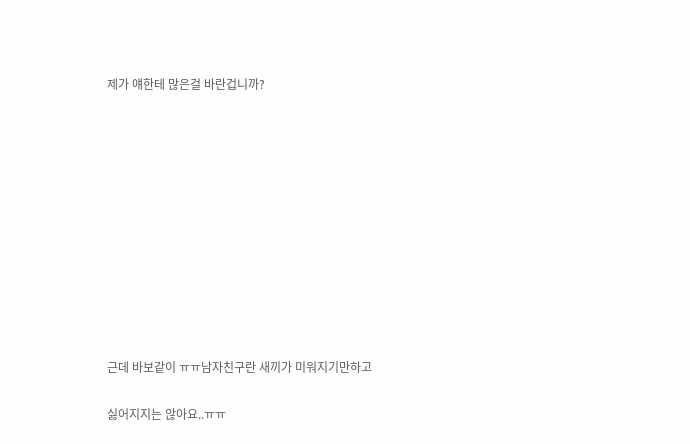제가 얘한테 많은걸 바란겁니까?











근데 바보같이 ㅠㅠ남자친구란 새끼가 미워지기만하고

싫어지지는 않아요..ㅠㅠ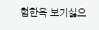험한욕 보기싫으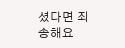셨다면 죄송해요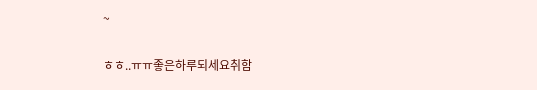~

ㅎㅎ..ㅠㅠ좋은하루되세요취함